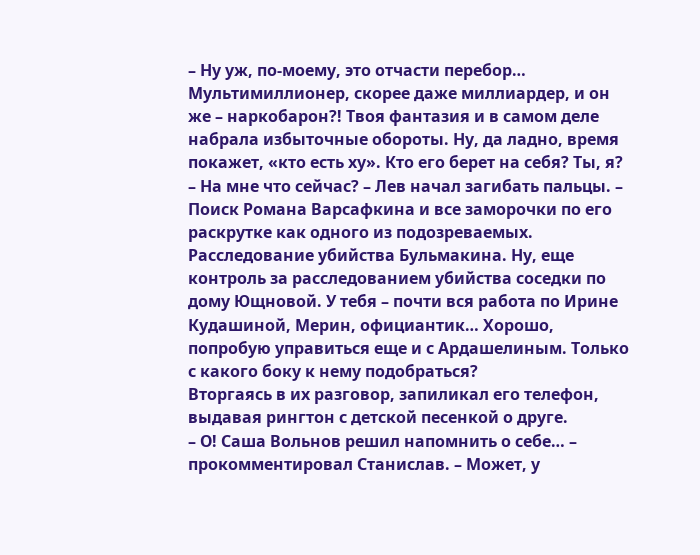– Ну уж, по-моему, это отчасти перебор… Мультимиллионер, скорее даже миллиардер, и он же – наркобарон?! Твоя фантазия и в самом деле набрала избыточные обороты. Ну, да ладно, время покажет, «кто есть ху». Кто его берет на себя? Ты, я?
– На мне что сейчас? – Лев начал загибать пальцы. – Поиск Романа Варсафкина и все заморочки по его раскрутке как одного из подозреваемых. Расследование убийства Бульмакина. Ну, еще контроль за расследованием убийства соседки по дому Ющновой. У тебя – почти вся работа по Ирине Кудашиной, Мерин, официантик… Хорошо, попробую управиться еще и с Ардашелиным. Только с какого боку к нему подобраться?
Вторгаясь в их разговор, запиликал его телефон, выдавая рингтон с детской песенкой о друге.
– О! Саша Вольнов решил напомнить о себе… – прокомментировал Станислав. – Может, у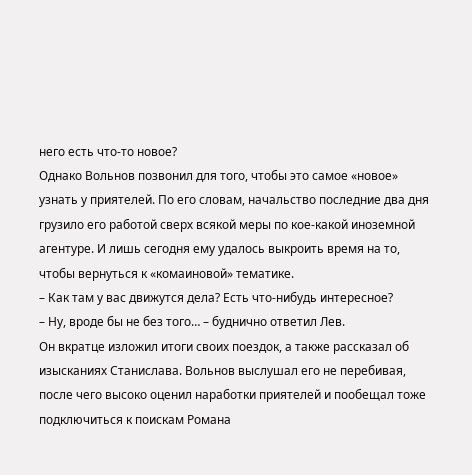него есть что-то новое?
Однако Вольнов позвонил для того, чтобы это самое «новое» узнать у приятелей. По его словам, начальство последние два дня грузило его работой сверх всякой меры по кое-какой иноземной агентуре. И лишь сегодня ему удалось выкроить время на то, чтобы вернуться к «комаиновой» тематике.
– Как там у вас движутся дела? Есть что-нибудь интересное?
– Ну, вроде бы не без того… – буднично ответил Лев.
Он вкратце изложил итоги своих поездок, а также рассказал об изысканиях Станислава. Вольнов выслушал его не перебивая, после чего высоко оценил наработки приятелей и пообещал тоже подключиться к поискам Романа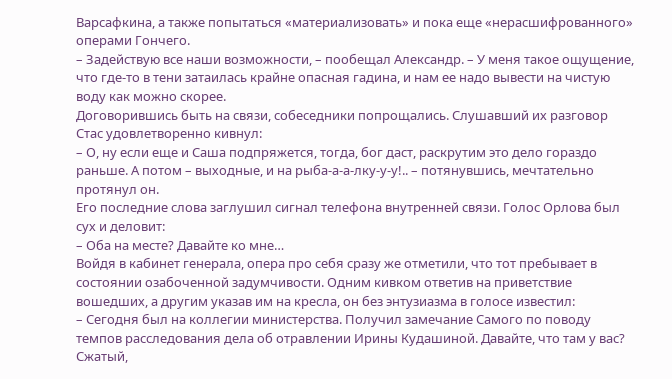Варсафкина, а также попытаться «материализовать» и пока еще «нерасшифрованного» операми Гончего.
– Задействую все наши возможности, – пообещал Александр. – У меня такое ощущение, что где-то в тени затаилась крайне опасная гадина, и нам ее надо вывести на чистую воду как можно скорее.
Договорившись быть на связи, собеседники попрощались. Слушавший их разговор Стас удовлетворенно кивнул:
– О, ну если еще и Саша подпряжется, тогда, бог даст, раскрутим это дело гораздо раньше. А потом – выходные, и на рыба-а-а-лку-у-у!.. – потянувшись, мечтательно протянул он.
Его последние слова заглушил сигнал телефона внутренней связи. Голос Орлова был сух и деловит:
– Оба на месте? Давайте ко мне…
Войдя в кабинет генерала, опера про себя сразу же отметили, что тот пребывает в состоянии озабоченной задумчивости. Одним кивком ответив на приветствие вошедших, а другим указав им на кресла, он без энтузиазма в голосе известил:
– Сегодня был на коллегии министерства. Получил замечание Самого по поводу темпов расследования дела об отравлении Ирины Кудашиной. Давайте, что там у вас?
Сжатый,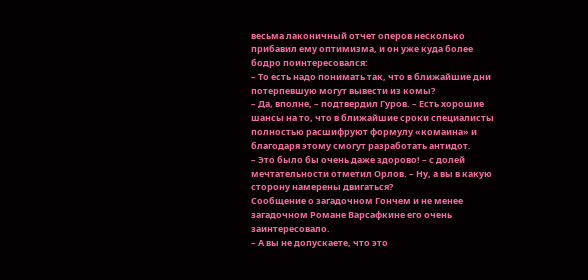весьма лаконичный отчет оперов несколько прибавил ему оптимизма, и он уже куда более бодро поинтересовался:
– То есть надо понимать так, что в ближайшие дни потерпевшую могут вывести из комы?
– Да, вполне, – подтвердил Гуров. – Есть хорошие шансы на то, что в ближайшие сроки специалисты полностью расшифруют формулу «комаина» и благодаря этому смогут разработать антидот.
– Это было бы очень даже здорово! – с долей мечтательности отметил Орлов. – Ну, а вы в какую сторону намерены двигаться?
Сообщение о загадочном Гончем и не менее загадочном Романе Варсафкине его очень заинтересовало.
– А вы не допускаете, что это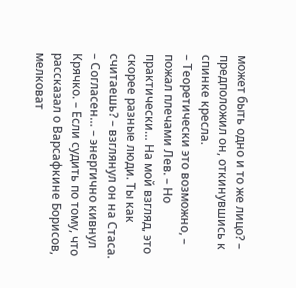может быть одно и то же лицо? – предположил он, откинувшись к спинке кресла.
– Теоретически это возможно, – пожал плечами Лев. – Но практически… На мой взгляд, это скорее разные люди. Ты как считаешь? – взглянул он на Стаса.
– Согласен… – энергично кивнул Крячко. – Если судить по тому, что рассказал о Варсафкине Борисов, мелковат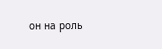он на роль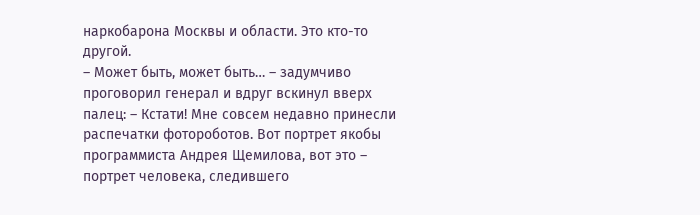наркобарона Москвы и области. Это кто-то другой.
– Может быть, может быть… – задумчиво проговорил генерал и вдруг вскинул вверх палец: – Кстати! Мне совсем недавно принесли распечатки фотороботов. Вот портрет якобы программиста Андрея Щемилова, вот это – портрет человека, следившего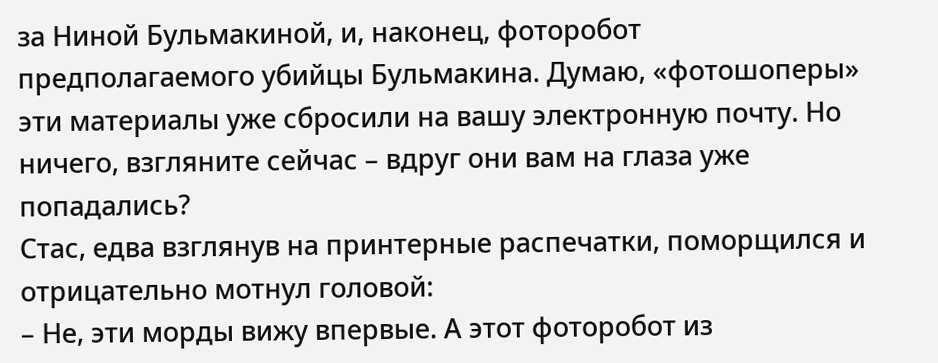за Ниной Бульмакиной, и, наконец, фоторобот предполагаемого убийцы Бульмакина. Думаю, «фотошоперы» эти материалы уже сбросили на вашу электронную почту. Но ничего, взгляните сейчас – вдруг они вам на глаза уже попадались?
Стас, едва взглянув на принтерные распечатки, поморщился и отрицательно мотнул головой:
– Не, эти морды вижу впервые. А этот фоторобот из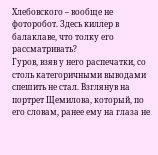Хлебовского – вообще не фоторобот. Здесь киллер в балаклаве, что толку его рассматривать?
Гуров, взяв у него распечатки, со столь категоричными выводами спешить не стал. Взглянув на портрет Щемилова, который, по его словам, ранее ему на глаза не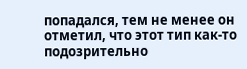попадался, тем не менее он отметил, что этот тип как-то подозрительно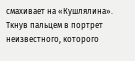смахивает на «Кушлялина». Ткнув пальцем в портрет неизвестного, которого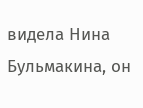видела Нина Бульмакина, он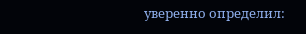уверенно определил: